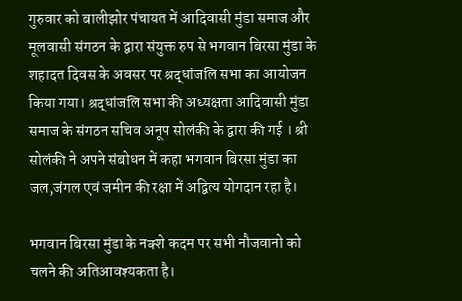गुरुवार को बालीझोर पंचायत में आदिवासी मुंडा समाज और मूलवासी संगठन के द्वारा संयुक्त रुप से भगवान बिरसा मुंडा के शहादत दिवस के अवसर पर श्रद्धांजलि सभा का आयोजन किया गया। श्रद्धांजलि सभा की अध्यक्षता आदिवासी मुंडा समाज के संगठन सचिव अनूप सोलंकी के द्वारा की गई । श्री सोलंकी ने अपने संबोधन में कहा भगवान बिरसा मुंडा का जल,जंगल एवं जमीन की रक्षा में अद्वित्य योगदान रहा है।

भगवान बिरसा मुंडा के नक्शे कदम पर सभी नौजवानो को चलने की अतिआवश्यकता है।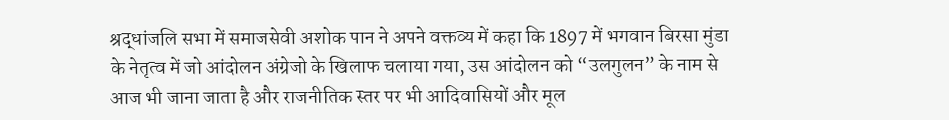श्रद्धांजलि सभा में समाजसेवी अशोक पान ने अपने वक्तव्य में कहा कि 1897 में भगवान बिरसा मुंडा के नेतृत्व में जो आंदोलन अंग्रेजो के खिलाफ चलाया गया, उस आंदोलन को “उलगुलन” के नाम से आज भी जाना जाता है और राजनीतिक स्तर पर भी आदिवासियों और मूल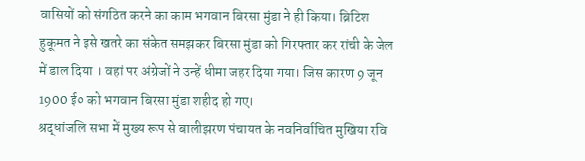वासियों को संगठित करने का काम भगवान बिरसा मुंडा ने ही किया। ब्रिटिश हुकूमत ने इसे खतरे का संकेत समझकर बिरसा मुंडा को गिरफ्तार कर रांची के जेल में डाल दिया । वहां पर अंग्रेजों ने उन्हें धीमा जहर दिया गया। जिस कारण 9 जून 1900 ई० को भगवान बिरसा मुंडा शहीद हो गए।
श्रद्धांजलि सभा में मुख्य रूप से बालीझरण पंचायत के नवनिर्वाचित मुखिया रवि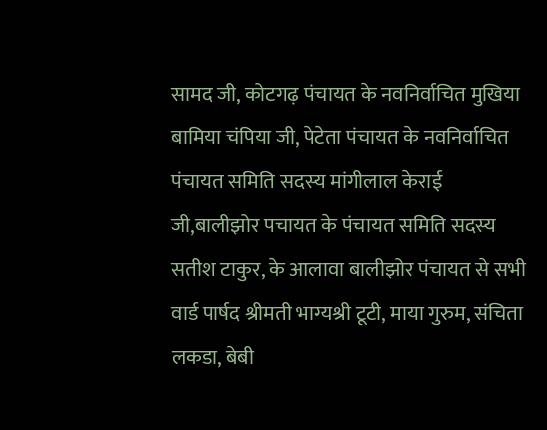सामद जी, कोटगढ़ पंचायत के नवनिर्वाचित मुखिया बामिया चंपिया जी, पेटेता पंचायत के नवनिर्वाचित पंचायत समिति सदस्य मांगीलाल केराई जी,बालीझोर पचायत के पंचायत समिति सदस्य सतीश टाकुर, के आलावा बालीझोर पंचायत से सभी वार्ड पार्षद श्रीमती भाग्यश्री टूटी, माया गुरुम, संचिता लकडा, बेबी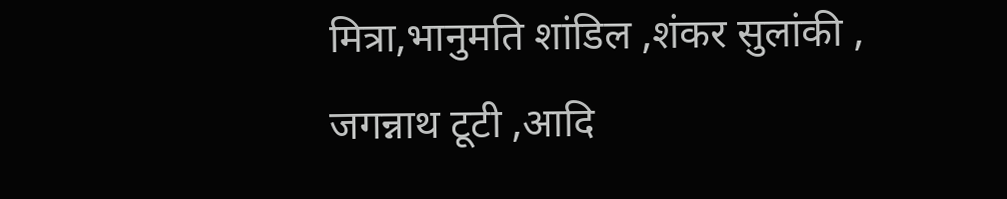मित्रा,भानुमति शांडिल ,शंकर सुलांकी , जगन्नाथ टूटी ,आदि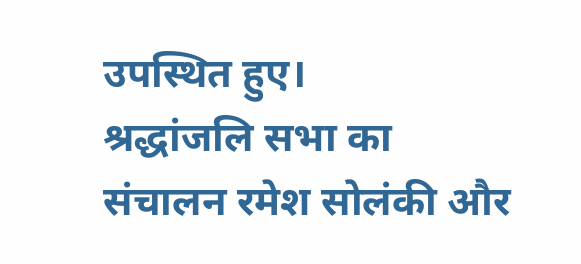उपस्थित हुए।
श्रद्धांजलि सभा का संचालन रमेश सोलंकी और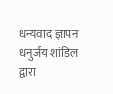धन्यवाद ज्ञापन धनुर्जय शांडिल द्वारा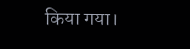किया गया।